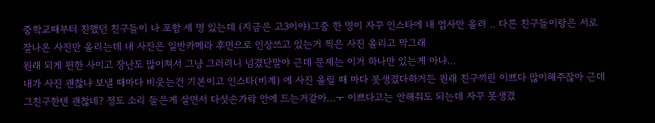중학교때부터 친했던 친구들이 나 포함 세 명 있는데 (지금은 고3이야)그중 한 명이 자꾸 인스타에 내 엽사만 올려 .. 다른 친구들이랑은 서로 잘나온 사진만 올리는데 내 사진은 일반카메라 후면으로 인상쓰고 있는거 찍은 사진 올리고 막그래
원래 되게 편한 사이고 장난도 많이쳐서 그냥 그러려니 넘겼단말야 근데 문제는 이거 하나만 있는게 아냐...
내가 사진 괜찮냐 보낼 때마다 비웃는건 기본이고 인스타(비계) 에 사진 올릴 때 마다 못생겼다하거든 원래 친구끼린 이쁘다 많이해주잖아 근데 그친구한텐 괜찮네? 정도 소리 들은게 살면서 다섯손가락 안에 드는거같아...ㅜ 이쁘다고는 안해줘도 되는데 자꾸 못생겼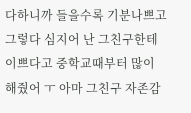다하니까 들을수록 기분나쁘고 그렇다 심지어 난 그친구한테 이쁘다고 중학교때부터 많이 해줬어 ㅜ 아마 그친구 자존감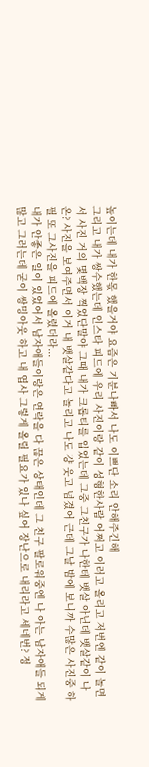높이는데 내가 한몫 했을거야 요즘은 기분나빠서 나도 이쁘단 소리 안해주긴해
그리고 내가 쌍수했는데 인스타 피드에 우리 사진이랑 같이 성형한사람 어쩌고 이러고 올리고 저번엔 같이 놀면서 사진 거의 몇백장 찍었단말야 그때 내가 크롭티를 입었는데 그중 그친구가 나한테 뱃살 아닌데 뱃살같이 나온? 사진을 보여주면서 이거 내 뱃살같다고 놀리고 나도 걍 웃고 넘겼어 근데 그날 밤에 보니까 수많은 사진중 하필 또 그사진을 피드에 올렸더라...
내가 안좋은 일이 있었어서 남자애들이랑은 연락을 다 끊은 상태인데 그 친구 팔로워중엔 나 아는 남자애들 되게 많고 그러는데 굳이 쌍밍아웃 하고 내 엽사 그렇게 올릴 필요가 있나 싶어 장난으로 내리라고 세네번? 정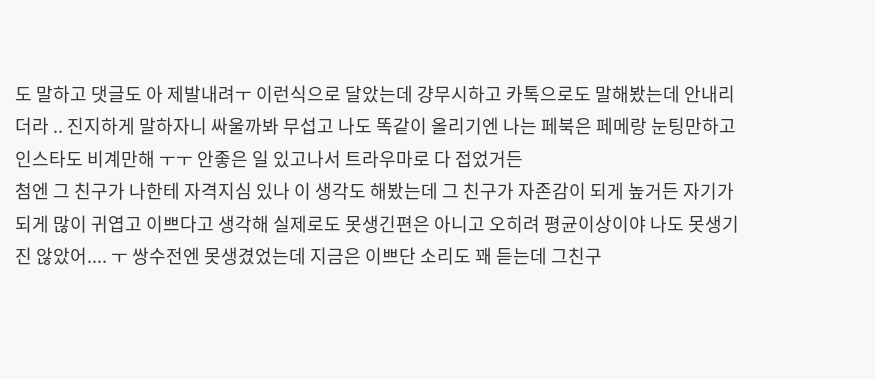도 말하고 댓글도 아 제발내려ㅜ 이런식으로 달았는데 걍무시하고 카톡으로도 말해봤는데 안내리더라 .. 진지하게 말하자니 싸울까봐 무섭고 나도 똑같이 올리기엔 나는 페북은 페메랑 눈팅만하고 인스타도 비계만해 ㅜㅜ 안좋은 일 있고나서 트라우마로 다 접었거든
첨엔 그 친구가 나한테 자격지심 있나 이 생각도 해봤는데 그 친구가 자존감이 되게 높거든 자기가 되게 많이 귀엽고 이쁘다고 생각해 실제로도 못생긴편은 아니고 오히려 평균이상이야 나도 못생기진 않았어.... ㅜ 쌍수전엔 못생겼었는데 지금은 이쁘단 소리도 꽤 듣는데 그친구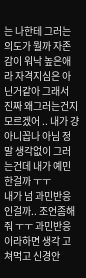는 나한테 그러는 의도가 뭘까 자존감이 워낙 높은애라 자격지심은 아닌거같아 그래서 진짜 왜그러는건지 모르겠어 .. 내가 걍 아니꼽나 아님 정말 생각없이 그러는건데 내가 예민한걸까 ㅜㅜ
내가 넘 과민반응인걸까.. 조언좀해줘 ㅜㅜ 과민반응이라하면 생각 고쳐먹고 신경안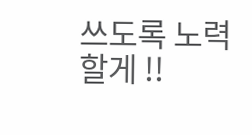쓰도록 노력할게 !!